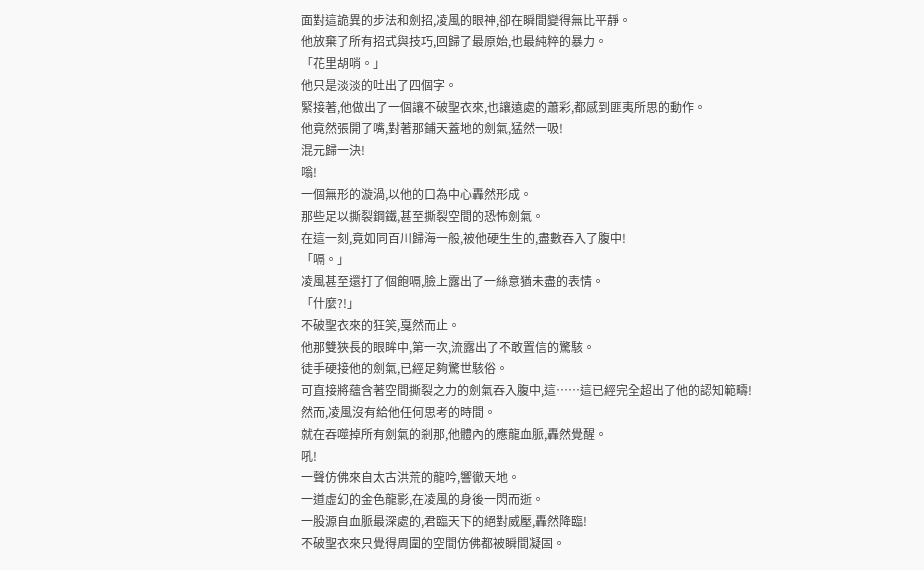面對這詭異的步法和劍招,凌風的眼神,卻在瞬間變得無比平靜。
他放棄了所有招式與技巧,回歸了最原始,也最純粹的暴力。
「花里胡哨。」
他只是淡淡的吐出了四個字。
緊接著,他做出了一個讓不破聖衣來,也讓遠處的蕭彩,都感到匪夷所思的動作。
他竟然張開了嘴,對著那鋪天蓋地的劍氣,猛然一吸!
混元歸一決!
嗡!
一個無形的漩渦,以他的口為中心轟然形成。
那些足以撕裂鋼鐵,甚至撕裂空間的恐怖劍氣。
在這一刻,竟如同百川歸海一般,被他硬生生的,盡數吞入了腹中!
「嗝。」
凌風甚至還打了個飽嗝,臉上露出了一絲意猶未盡的表情。
「什麼?!」
不破聖衣來的狂笑,戛然而止。
他那雙狹長的眼眸中,第一次,流露出了不敢置信的驚駭。
徒手硬接他的劍氣,已經足夠驚世駭俗。
可直接將蘊含著空間撕裂之力的劍氣吞入腹中,這……這已經完全超出了他的認知範疇!
然而,凌風沒有給他任何思考的時間。
就在吞噬掉所有劍氣的剎那,他體內的應龍血脈,轟然覺醒。
吼!
一聲仿佛來自太古洪荒的龍吟,響徹天地。
一道虛幻的金色龍影,在凌風的身後一閃而逝。
一股源自血脈最深處的,君臨天下的絕對威壓,轟然降臨!
不破聖衣來只覺得周圍的空間仿佛都被瞬間凝固。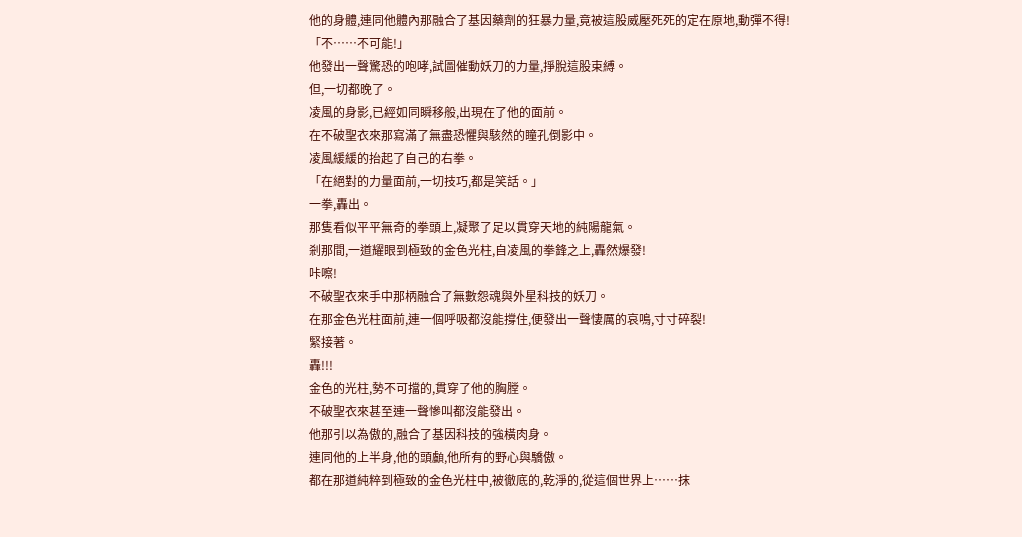他的身體,連同他體內那融合了基因藥劑的狂暴力量,竟被這股威壓死死的定在原地,動彈不得!
「不……不可能!」
他發出一聲驚恐的咆哮,試圖催動妖刀的力量,掙脫這股束縛。
但,一切都晚了。
凌風的身影,已經如同瞬移般,出現在了他的面前。
在不破聖衣來那寫滿了無盡恐懼與駭然的瞳孔倒影中。
凌風緩緩的抬起了自己的右拳。
「在絕對的力量面前,一切技巧,都是笑話。」
一拳,轟出。
那隻看似平平無奇的拳頭上,凝聚了足以貫穿天地的純陽龍氣。
剎那間,一道耀眼到極致的金色光柱,自凌風的拳鋒之上,轟然爆發!
咔嚓!
不破聖衣來手中那柄融合了無數怨魂與外星科技的妖刀。
在那金色光柱面前,連一個呼吸都沒能撐住,便發出一聲悽厲的哀鳴,寸寸碎裂!
緊接著。
轟!!!
金色的光柱,勢不可擋的,貫穿了他的胸膛。
不破聖衣來甚至連一聲慘叫都沒能發出。
他那引以為傲的,融合了基因科技的強橫肉身。
連同他的上半身,他的頭顱,他所有的野心與驕傲。
都在那道純粹到極致的金色光柱中,被徹底的,乾淨的,從這個世界上……抹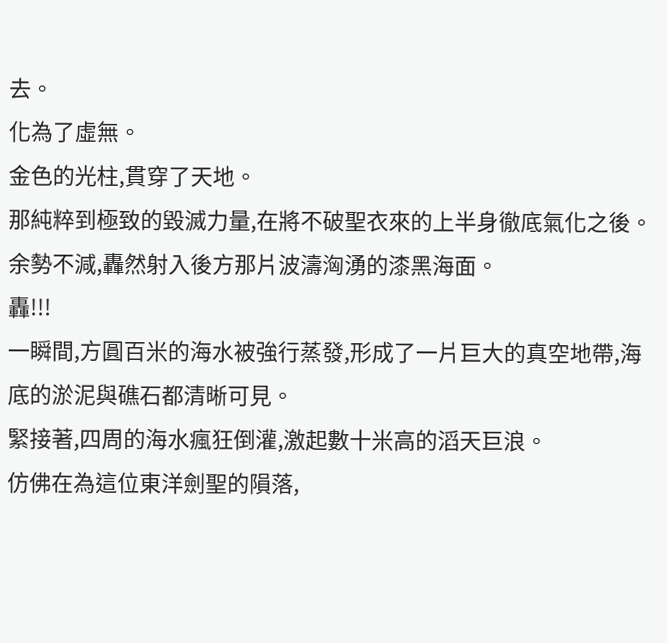去。
化為了虛無。
金色的光柱,貫穿了天地。
那純粹到極致的毀滅力量,在將不破聖衣來的上半身徹底氣化之後。
余勢不減,轟然射入後方那片波濤洶湧的漆黑海面。
轟!!!
一瞬間,方圓百米的海水被強行蒸發,形成了一片巨大的真空地帶,海底的淤泥與礁石都清晰可見。
緊接著,四周的海水瘋狂倒灌,激起數十米高的滔天巨浪。
仿佛在為這位東洋劍聖的隕落,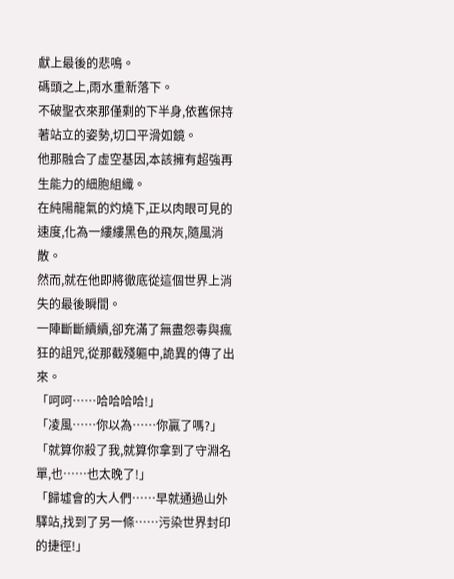獻上最後的悲鳴。
碼頭之上,雨水重新落下。
不破聖衣來那僅剩的下半身,依舊保持著站立的姿勢,切口平滑如鏡。
他那融合了虛空基因,本該擁有超強再生能力的細胞組織。
在純陽龍氣的灼燒下,正以肉眼可見的速度,化為一縷縷黑色的飛灰,隨風消散。
然而,就在他即將徹底從這個世界上消失的最後瞬間。
一陣斷斷續續,卻充滿了無盡怨毒與瘋狂的詛咒,從那截殘軀中,詭異的傳了出來。
「呵呵……哈哈哈哈!」
「凌風……你以為……你贏了嗎?」
「就算你殺了我,就算你拿到了守淵名單,也……也太晚了!」
「歸墟會的大人們……早就通過山外驛站,找到了另一條……污染世界封印的捷徑!」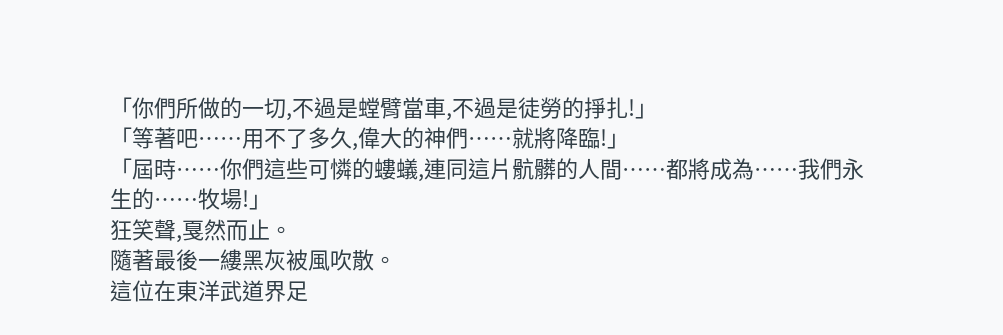「你們所做的一切,不過是螳臂當車,不過是徒勞的掙扎!」
「等著吧……用不了多久,偉大的神們……就將降臨!」
「屆時……你們這些可憐的螻蟻,連同這片骯髒的人間……都將成為……我們永生的……牧場!」
狂笑聲,戛然而止。
隨著最後一縷黑灰被風吹散。
這位在東洋武道界足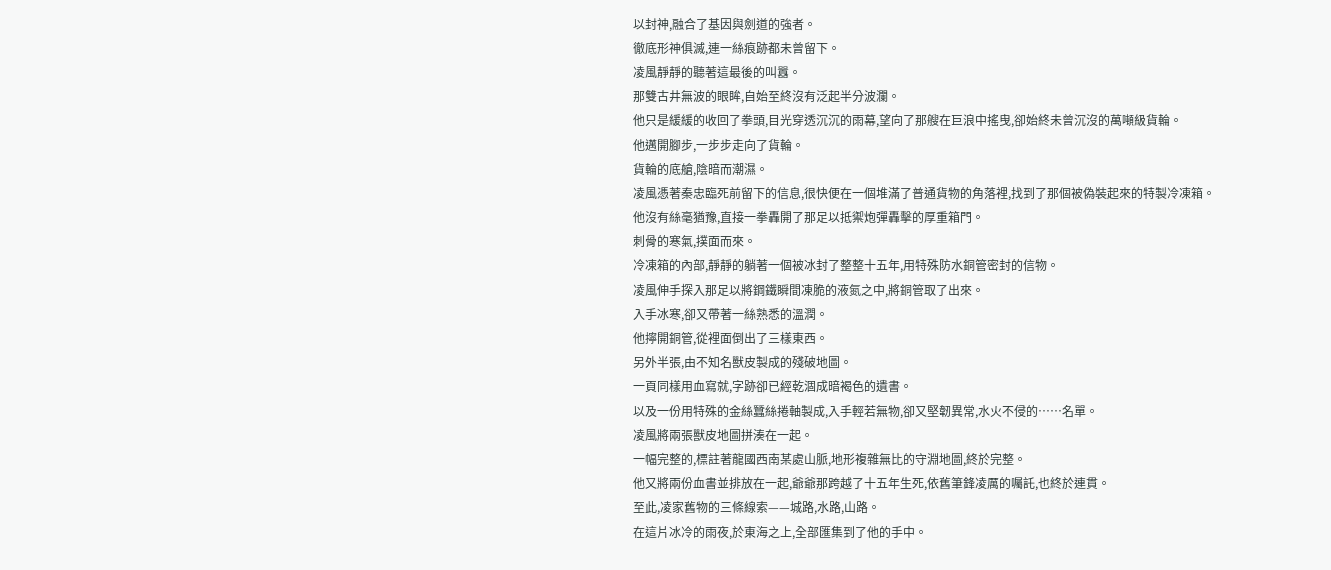以封神,融合了基因與劍道的強者。
徹底形神俱滅,連一絲痕跡都未曾留下。
凌風靜靜的聽著這最後的叫囂。
那雙古井無波的眼眸,自始至終沒有泛起半分波瀾。
他只是緩緩的收回了拳頭,目光穿透沉沉的雨幕,望向了那艘在巨浪中搖曳,卻始終未曾沉沒的萬噸級貨輪。
他邁開腳步,一步步走向了貨輪。
貨輪的底艙,陰暗而潮濕。
凌風憑著秦忠臨死前留下的信息,很快便在一個堆滿了普通貨物的角落裡,找到了那個被偽裝起來的特製冷凍箱。
他沒有絲毫猶豫,直接一拳轟開了那足以抵禦炮彈轟擊的厚重箱門。
刺骨的寒氣,撲面而來。
冷凍箱的內部,靜靜的躺著一個被冰封了整整十五年,用特殊防水銅管密封的信物。
凌風伸手探入那足以將鋼鐵瞬間凍脆的液氮之中,將銅管取了出來。
入手冰寒,卻又帶著一絲熟悉的溫潤。
他擰開銅管,從裡面倒出了三樣東西。
另外半張,由不知名獸皮製成的殘破地圖。
一頁同樣用血寫就,字跡卻已經乾涸成暗褐色的遺書。
以及一份用特殊的金絲蠶絲捲軸製成,入手輕若無物,卻又堅韌異常,水火不侵的……名單。
凌風將兩張獸皮地圖拼湊在一起。
一幅完整的,標註著龍國西南某處山脈,地形複雜無比的守淵地圖,終於完整。
他又將兩份血書並排放在一起,爺爺那跨越了十五年生死,依舊筆鋒凌厲的囑託,也終於連貫。
至此,凌家舊物的三條線索——城路,水路,山路。
在這片冰冷的雨夜,於東海之上,全部匯集到了他的手中。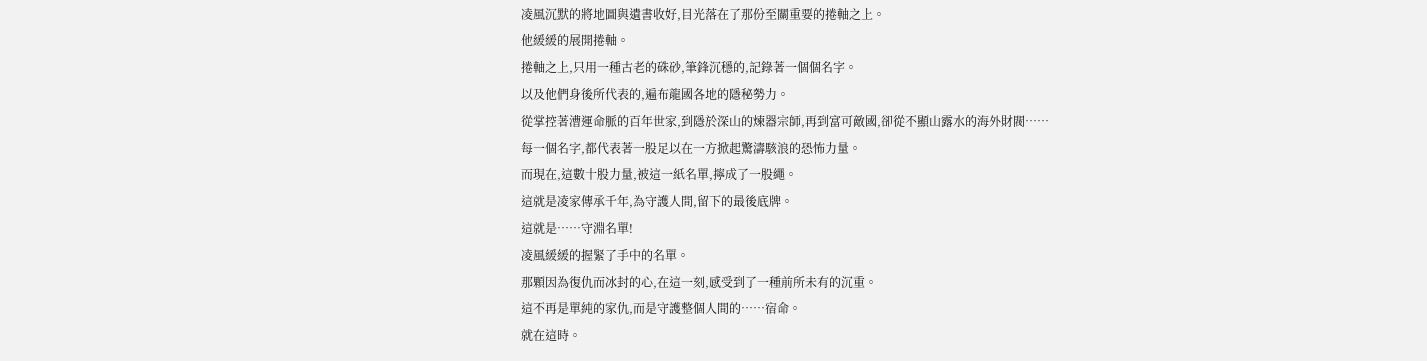凌風沉默的將地圖與遺書收好,目光落在了那份至關重要的捲軸之上。
他緩緩的展開捲軸。
捲軸之上,只用一種古老的硃砂,筆鋒沉穩的,記錄著一個個名字。
以及他們身後所代表的,遍布龍國各地的隱秘勢力。
從掌控著漕運命脈的百年世家,到隱於深山的煉器宗師,再到富可敵國,卻從不顯山露水的海外財閥……
每一個名字,都代表著一股足以在一方掀起驚濤駭浪的恐怖力量。
而現在,這數十股力量,被這一紙名單,擰成了一股繩。
這就是凌家傳承千年,為守護人間,留下的最後底牌。
這就是……守淵名單!
凌風緩緩的握緊了手中的名單。
那顆因為復仇而冰封的心,在這一刻,感受到了一種前所未有的沉重。
這不再是單純的家仇,而是守護整個人間的……宿命。
就在這時。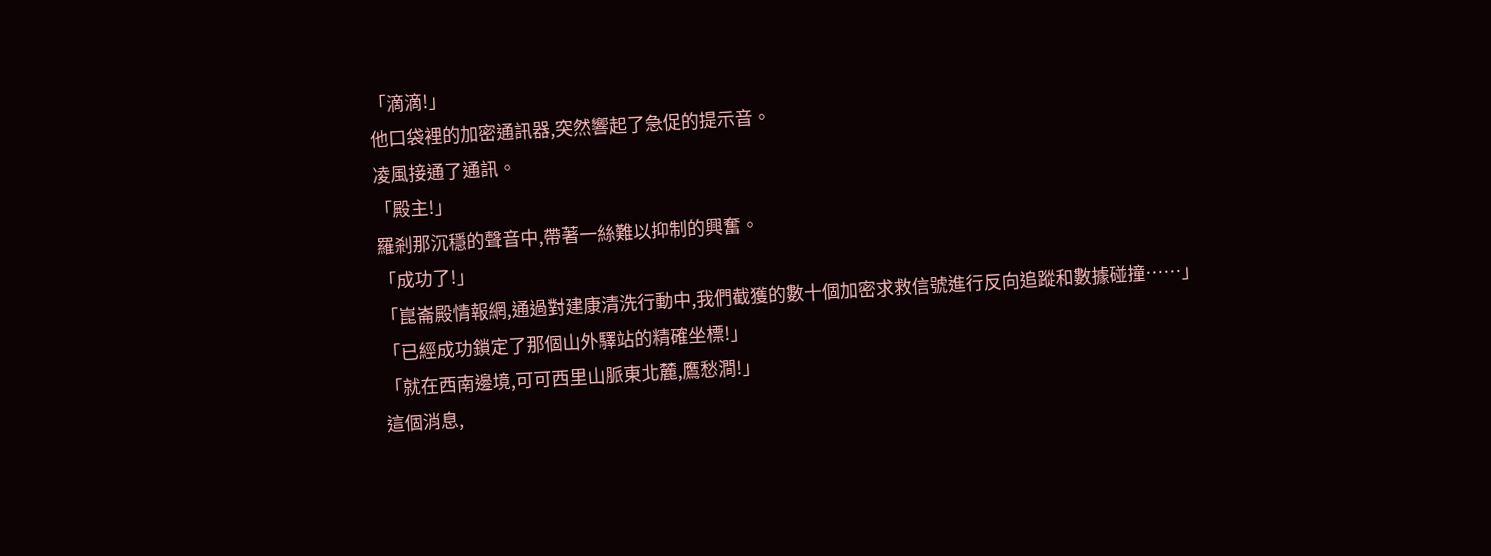「滴滴!」
他口袋裡的加密通訊器,突然響起了急促的提示音。
凌風接通了通訊。
「殿主!」
羅剎那沉穩的聲音中,帶著一絲難以抑制的興奮。
「成功了!」
「崑崙殿情報網,通過對建康清洗行動中,我們截獲的數十個加密求救信號進行反向追蹤和數據碰撞……」
「已經成功鎖定了那個山外驛站的精確坐標!」
「就在西南邊境,可可西里山脈東北麓,鷹愁澗!」
這個消息,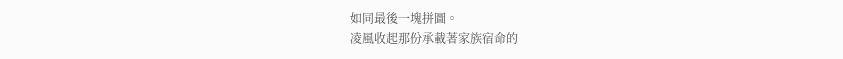如同最後一塊拼圖。
凌風收起那份承載著家族宿命的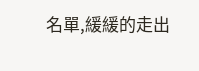名單,緩緩的走出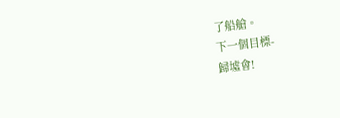了船艙。
下一個目標-
歸墟會!